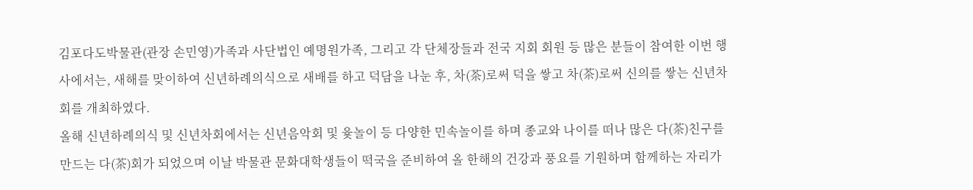김포다도박물관(관장 손민영)가족과 사단법인 예명원가족, 그리고 각 단체장들과 전국 지회 회원 등 많은 분들이 참여한 이번 행사에서는, 새해를 맞이하여 신년하례의식으로 새배를 하고 덕담을 나눈 후, 차(茶)로써 덕을 쌓고 차(茶)로써 신의를 쌓는 신년차회를 개최하였다.
올해 신년하례의식 및 신년차회에서는 신년음악회 및 윷놀이 등 다양한 민속놀이를 하며 종교와 나이를 떠나 많은 다(茶)친구를 만드는 다(茶)회가 되었으며 이날 박물관 문화대학생들이 떡국을 준비하여 올 한해의 건강과 풍요를 기원하며 함께하는 자리가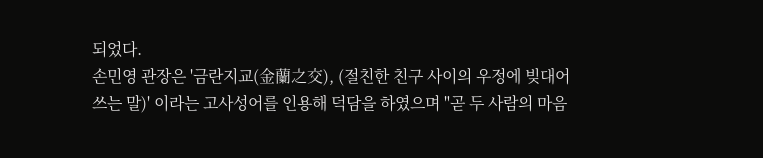되었다.
손민영 관장은 '금란지교(金蘭之交), (절친한 친구 사이의 우정에 빚대어 쓰는 말)' 이라는 고사성어를 인용해 덕담을 하였으며 "곧 두 사람의 마음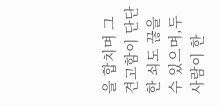을 합치며 그 견고함이 단단한 쇠도 끊을 수 있으며,두 사람이 한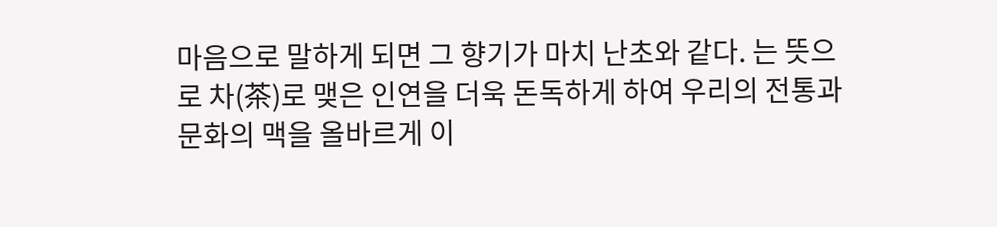마음으로 말하게 되면 그 향기가 마치 난초와 같다. 는 뜻으로 차(茶)로 맺은 인연을 더욱 돈독하게 하여 우리의 전통과 문화의 맥을 올바르게 이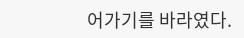어가기를 바라였다.